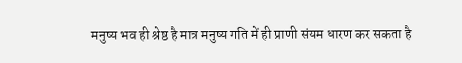मनुष्य भव ही श्रेष्ठ है मात्र मनुष्य गति में ही प्राणी संयम धारण कर सकता है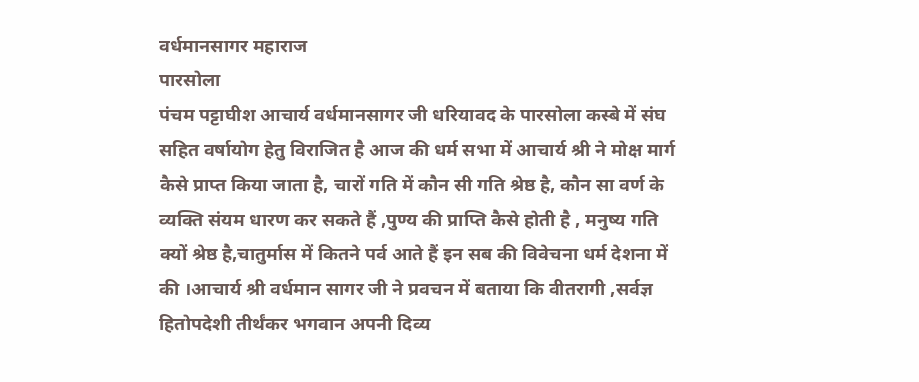वर्धमानसागर महाराज
पारसोला
पंचम पट्टाघीश आचार्य वर्धमानसागर जी धरियावद के पारसोला कस्बे में संघ सहित वर्षायोग हेतु विराजित है आज की धर्म सभा में आचार्य श्री ने मोक्ष मार्ग कैसे प्राप्त किया जाता है, चारों गति में कौन सी गति श्रेष्ठ है, कौन सा वर्ण के व्यक्ति संयम धारण कर सकते हैं ,पुण्य की प्राप्ति कैसे होती है , मनुष्य गति क्यों श्रेष्ठ है,चातुर्मास में कितने पर्व आते हैं इन सब की विवेचना धर्म देशना में की ।आचार्य श्री वर्धमान सागर जी ने प्रवचन में बताया कि वीतरागी ,सर्वज्ञ हितोपदेशी तीर्थंकर भगवान अपनी दिव्य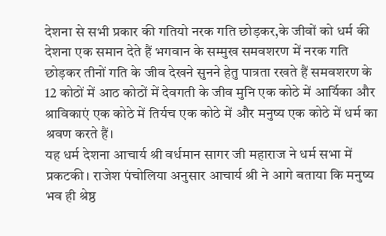देशना से सभी प्रकार की गतियो नरक गति छोड़कर,के जीवों को धर्म की देशना एक समान देते हैं भगवान के सम्मुख समवशरण में नरक गति छोड़कर तीनों गति के जीव देखने सुनने हेतु पात्रता रखते हैं समवशरण के 12 कोठों में आठ कोठों में देवगती के जीव मुनि एक कोठे में आर्यिका और श्राविकाएं एक कोठे में तिर्यच एक कोठे में और मनुष्य एक कोठे में धर्म का श्रवण करते हैं।
यह धर्म देशना आचार्य श्री वर्धमान सागर जी महाराज ने धर्म सभा में प्रकटकी। राजेश पंचोलिया अनुसार आचार्य श्री ने आगे बताया कि मनुष्य भव ही श्रेष्ठ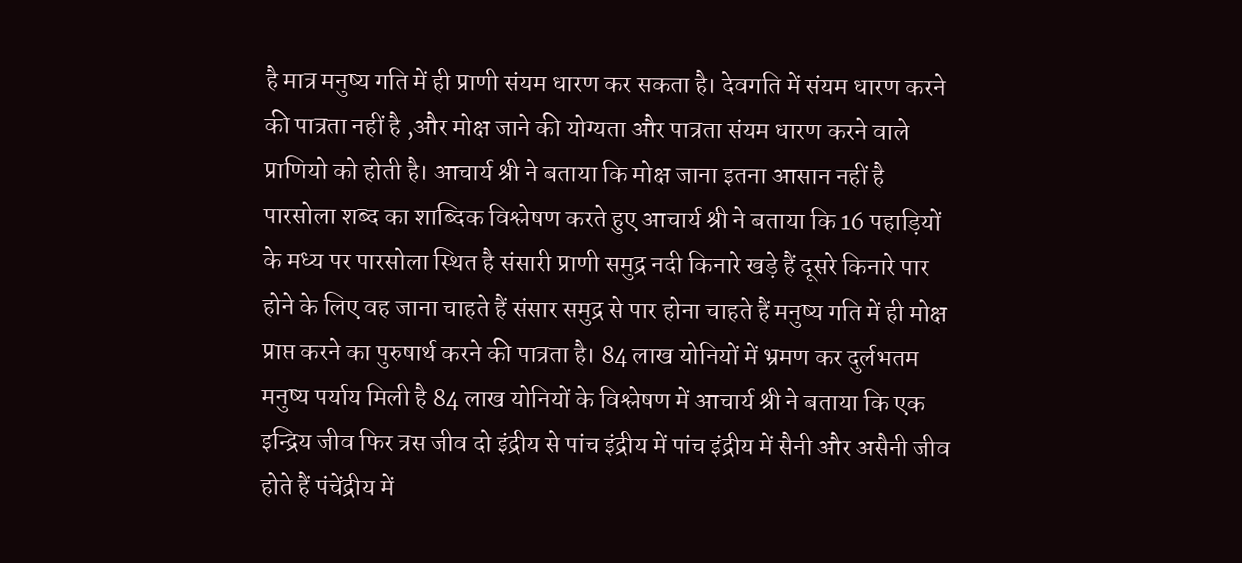है मात्र मनुष्य गति में ही प्राणी संयम धारण कर सकता है। देवगति में संयम धारण करने की पात्रता नहीं है ,और मोक्ष जाने की योग्यता और पात्रता संयम धारण करने वाले प्राणियो को होती है। आचार्य श्री ने बताया कि मोक्ष जाना इतना आसान नहीं है पारसोला शब्द का शाब्दिक विश्लेषण करते हुए आचार्य श्री ने बताया कि 16 पहाड़ियों के मध्य पर पारसोला स्थित है संसारी प्राणी समुद्र नदी किनारे खड़े हैं दूसरे किनारे पार होने के लिए वह जाना चाहते हैं संसार समुद्र से पार होना चाहते हैं मनुष्य गति में ही मोक्ष प्राप्त करने का पुरुषार्थ करने की पात्रता है। 84 लाख योनियों में भ्रमण कर दुर्लभतम मनुष्य पर्याय मिली है 84 लाख योनियों के विश्लेषण में आचार्य श्री ने बताया कि एक इन्द्रिय जीव फिर त्रस जीव दो इंद्रीय से पांच इंद्रीय में पांच इंद्रीय में सैनी और असैनी जीव होते हैं पंचेंद्रीय में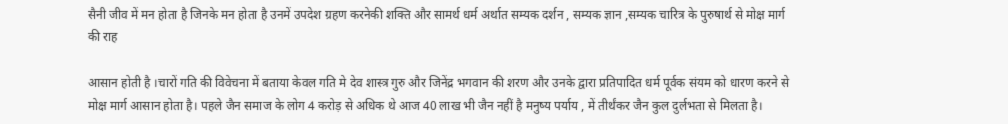सैनी जीव में मन होता है जिनके मन होता है उनमें उपदेश ग्रहण करनेकी शक्ति और सामर्थ धर्म अर्थात सम्यक दर्शन , सम्यक ज्ञान ,सम्यक चारित्र के पुरुषार्थ से मोक्ष मार्ग की राह

आसान होती है ।चारों गति की विवेचना में बताया केवल गति मे देव शास्त्र गुरु और जिनेंद्र भगवान की शरण और उनके द्वारा प्रतिपादित धर्म पूर्वक संयम को धारण करने से मोक्ष मार्ग आसान होता है। पहले जैन समाज के लोग 4 करोड़ से अधिक थे आज 40 लाख भी जैन नहीं है मनुष्य पर्याय , में तीर्थंकर जैन कुल दुर्लभता से मिलता है।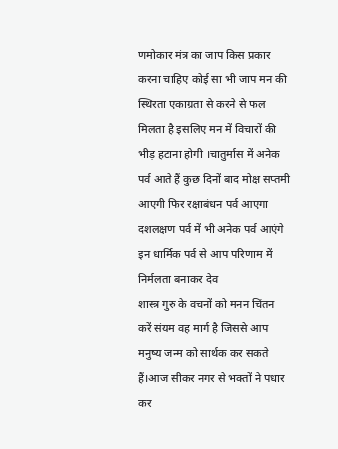णमोकार मंत्र का जाप किस प्रकार करना चाहिए कोई सा भी जाप मन की स्थिरता एकाग्रता से करने से फल मिलता है इसलिए मन में विचारों की भीड़ हटाना होगी ।चातुर्मास में अनेक पर्व आते हैं कुछ दिनों बाद मोक्ष सप्तमी आएगी फिर रक्षाबंधन पर्व आएगा दशलक्षण पर्व में भी अनेक पर्व आएंगे इन धार्मिक पर्व से आप परिणाम में निर्मलता बनाकर देव
शास्त्र गुरु के वचनों को मनन चिंतन करें संयम वह मार्ग है जिससे आप मनुष्य जन्म को सार्थक कर सकते हैं।आज सीकर नगर से भक्तों ने पधार कर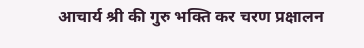आचार्य श्री की गुरु भक्ति कर चरण प्रक्षालन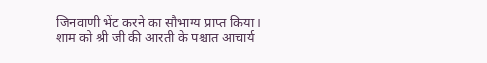जिनवाणी भेंट करने का सौभाग्य प्राप्त किया। शाम को श्री जी की आरती के पश्चात आचार्य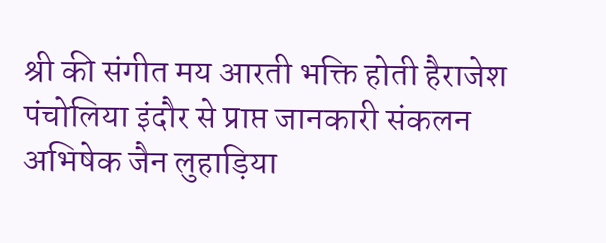श्री की संगीत मय आरती भक्ति होती हैराजेश पंचोलिया इंदौर से प्राप्त जानकारी संकलन अभिषेक जैन लुहाड़िया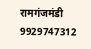रामगंजमंडी 9929747312